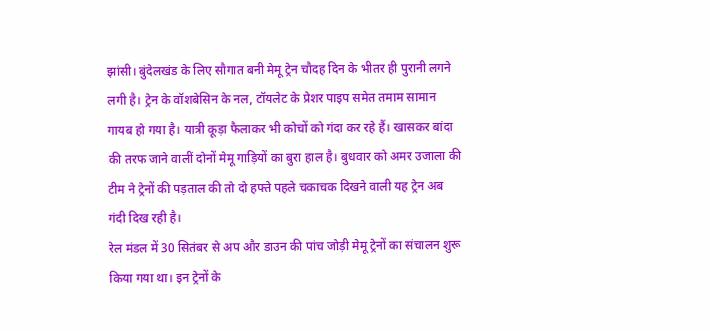झांसी। बुंदेलखंड के लिए सौगात बनी मेमू ट्रेन चौदह दिन के भीतर ही पुरानी लगने लगी है। ट्रेन के वॉशबेसिन के नल, टॉयलेट के प्रेशर पाइप समेत तमाम सामान गायब हो गया है। यात्री कूड़ा फैलाकर भी कोचों को गंदा कर रहे हैं। खासकर बांदा की तरफ जाने वालीं दोनों मेमू गाड़ियों का बुरा हाल है। बुधवार को अमर उजाला की टीम ने ट्रेनों की पड़ताल की तो दो हफ्ते पहले चकाचक दिखने वाली यह ट्रेन अब गंदी दिख रही है।
रेल मंडल में 30 सितंबर से अप और डाउन की पांच जोड़ी मेमू ट्रेनों का संचालन शुरू किया गया था। इन ट्रेनों के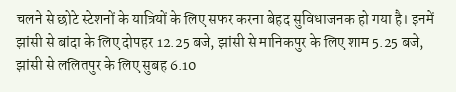चलने से छोटे स्टेशनों के यात्रियों के लिए सफर करना बेहद सुविधाजनक हो गया है। इनमें झांसी से बांदा के लिए दोपहर 12.25 बजे, झांसी से मानिकपुर के लिए शाम 5.25 बजे, झांसी से ललितपुर के लिए सुबह 6.10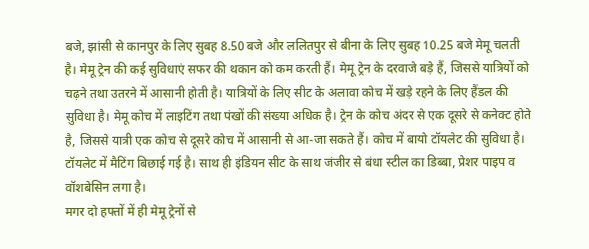बजे, झांसी से कानपुर के लिए सुबह 8.50 बजे और ललितपुर से बीना के लिए सुबह 10.25 बजे मेमू चलती है। मेमू ट्रेन की कई सुविधाएं सफर की थकान को कम करती हैं। मेमू ट्रेन के दरवाजे बड़े हैं, जिससे यात्रियों को चढ़ने तथा उतरने में आसानी होती है। यात्रियों के लिए सीट के अलावा कोच में खड़े रहने के लिए हैंडल की सुविधा है। मेमू कोच में लाइटिंग तथा पंखों की संख्या अधिक है। ट्रेन के कोच अंदर से एक दूसरे से कनेक्ट होते है, जिससे यात्री एक कोच से दूसरे कोच में आसानी से आ-जा सकते हैं। कोच में बायो टॉयलेट की सुविधा है। टॉयलेट में मैटिंग बिछाई गई है। साथ ही इंडियन सीट के साथ जंजीर से बंधा स्टील का डिब्बा, प्रेशर पाइप व वॉशबेसिन लगा है।
मगर दो हफ्तों में ही मेमू ट्रेनों से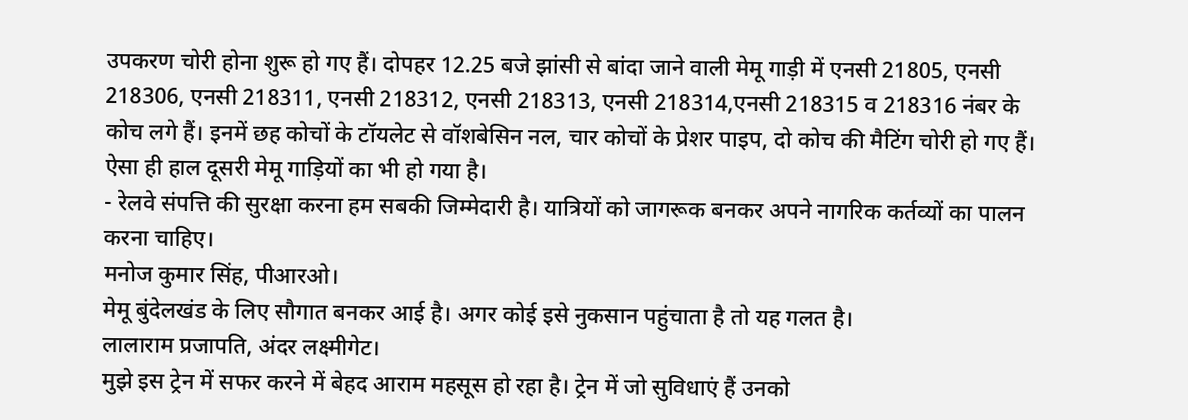उपकरण चोरी होना शुरू हो गए हैं। दोपहर 12.25 बजे झांसी से बांदा जाने वाली मेमू गाड़ी में एनसी 21805, एनसी 218306, एनसी 218311, एनसी 218312, एनसी 218313, एनसी 218314,एनसी 218315 व 218316 नंबर के कोच लगे हैं। इनमें छह कोचों के टॉयलेट से वॉशबेसिन नल, चार कोचों के प्रेशर पाइप, दो कोच की मैटिंग चोरी हो गए हैं। ऐसा ही हाल दूसरी मेमू गाड़ियों का भी हो गया है।
- रेलवे संपत्ति की सुरक्षा करना हम सबकी जिम्मेदारी है। यात्रियों को जागरूक बनकर अपने नागरिक कर्तव्यों का पालन करना चाहिए।
मनोज कुमार सिंह, पीआरओ।
मेमू बुंदेलखंड के लिए सौगात बनकर आई है। अगर कोई इसे नुकसान पहुंचाता है तो यह गलत है।
लालाराम प्रजापति, अंदर लक्ष्मीगेट।
मुझे इस ट्रेन में सफर करने में बेहद आराम महसूस हो रहा है। ट्रेन में जो सुविधाएं हैं उनको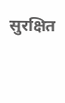सुरक्षित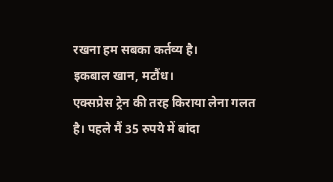रखना हम सबका कर्तव्य है।
इकबाल खान, मटौंध।
एक्सप्रेस ट्रेन की तरह किराया लेना गलत है। पहले मैं 35 रुपये में बांदा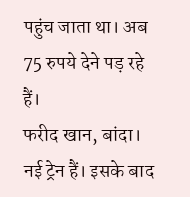पहुंच जाता था। अब 75 रुपये देने पड़ रहे हैं।
फरीद खान, बांदा।
नई ट्रेन हैं। इसके बाद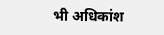भी अधिकांश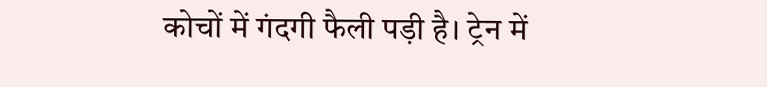कोचों में गंदगी फैली पड़ी है। ट्रेन में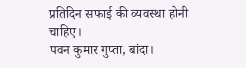प्रतिदिन सफाई की व्यवस्था होनी चाहिए।
पवन कुमार गुप्ता, बांदा।